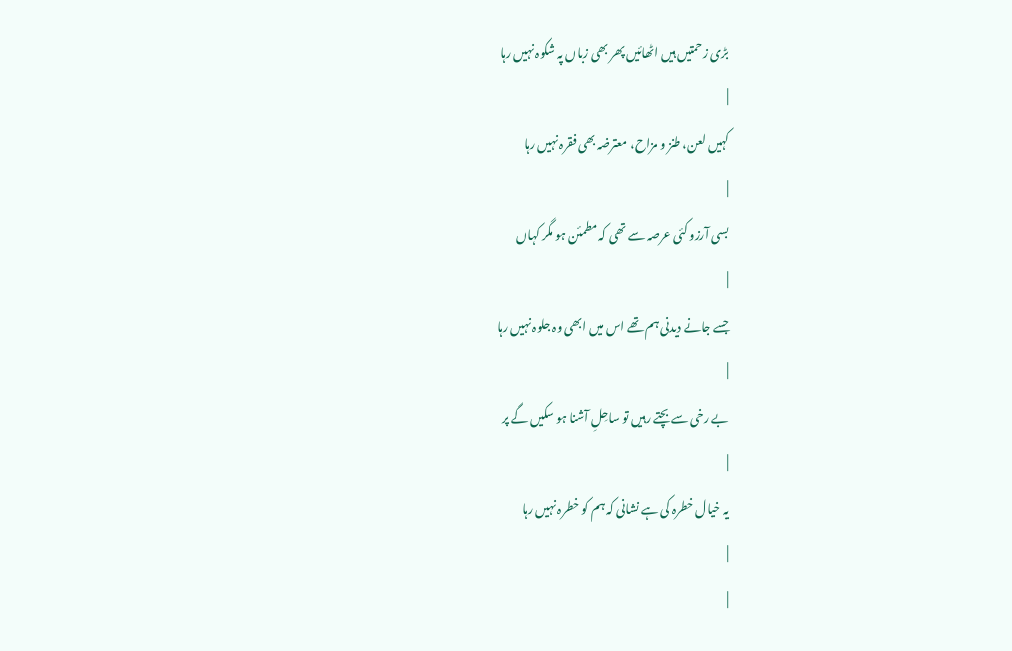بڑی زحمتیں ہیں اٹھائیں پھر بھی زباں پہ شکوہ نہیں رہا
|
کہیں لعن، طنز و مزاح، معترضہ بھی فقرہ نہیں رہا
|
بسی آرزو کئی عرصہ سے تھی کہ مطمئن ہو مگر کہاں
|
جسے جانے دیدنی ہم تھے اس میں ابھی وہ جلوہ نہیں رہا
|
بے رخی سے بچتے رہیں تو ساحِلِ آشنا ہو سکیں گے پر
|
یہ خیال خطرہ کی ہے نشانی کہ ہم کو خطرہ نہیں رہا
|
|